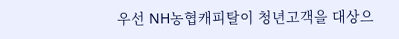우선 NH농협캐피탈이 청년고객을 대상으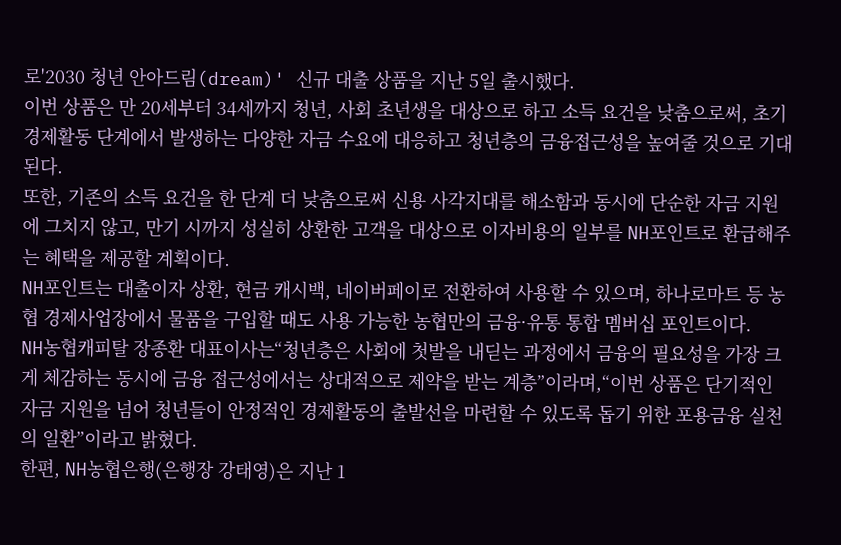로'2030 청년 안아드림(dream)' 신규 대출 상품을 지난 5일 출시했다.
이번 상품은 만 20세부터 34세까지 청년, 사회 초년생을 대상으로 하고 소득 요건을 낮춤으로써, 초기 경제활동 단계에서 발생하는 다양한 자금 수요에 대응하고 청년층의 금융접근성을 높여줄 것으로 기대된다.
또한, 기존의 소득 요건을 한 단계 더 낮춤으로써 신용 사각지대를 해소함과 동시에 단순한 자금 지원에 그치지 않고, 만기 시까지 성실히 상환한 고객을 대상으로 이자비용의 일부를 NH포인트로 환급해주는 혜택을 제공할 계획이다.
NH포인트는 대출이자 상환, 현금 캐시백, 네이버페이로 전환하여 사용할 수 있으며, 하나로마트 등 농협 경제사업장에서 물품을 구입할 때도 사용 가능한 농협만의 금융·유통 통합 멤버십 포인트이다.
NH농협캐피탈 장종환 대표이사는“청년층은 사회에 첫발을 내딛는 과정에서 금융의 필요성을 가장 크게 체감하는 동시에 금융 접근성에서는 상대적으로 제약을 받는 계층”이라며,“이번 상품은 단기적인 자금 지원을 넘어 청년들이 안정적인 경제활동의 출발선을 마련할 수 있도록 돕기 위한 포용금융 실천의 일환”이라고 밝혔다.
한편, NH농협은행(은행장 강태영)은 지난 1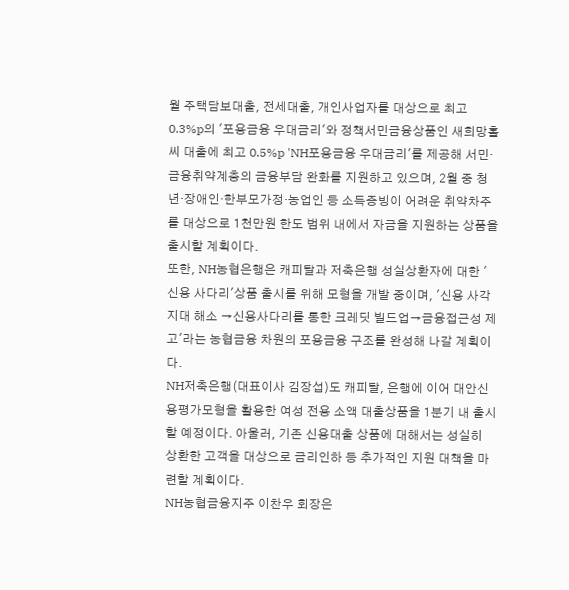월 주택담보대출, 전세대출, 개인사업자를 대상으로 최고 0.3%p의 '포용금융 우대금리'와 정책서민금융상품인 새희망홀씨 대출에 최고 0.5%p 'NH포용금융 우대금리'를 제공해 서민·금융취약계층의 금융부담 완화를 지원하고 있으며, 2월 중 청년·장애인·한부모가정·농업인 등 소득증빙이 어려운 취약차주를 대상으로 1천만원 한도 범위 내에서 자금을 지원하는 상품을 출시할 계획이다.
또한, NH농협은행은 캐피탈과 저축은행 성실상환자에 대한 '신용 사다리'상품 출시를 위해 모형을 개발 중이며, '신용 사각지대 해소 →신용사다리를 통한 크레딧 빌드업→금융접근성 제고'라는 농협금융 차원의 포용금융 구조를 완성해 나갈 계획이다.
NH저축은행(대표이사 김장섭)도 캐피탈, 은행에 이어 대안신용평가모형을 활용한 여성 전용 소액 대출상품을 1분기 내 출시할 예정이다. 아울러, 기존 신용대출 상품에 대해서는 성실히 상환한 고객을 대상으로 금리인하 등 추가적인 지원 대책을 마련할 계획이다.
NH농협금융지주 이찬우 회장은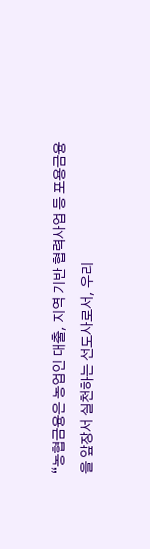“농협금융은 농업인 대출, 지역 기반 협력사업 등 포용금융을 앞장서 실천하는 선도사로서, 우리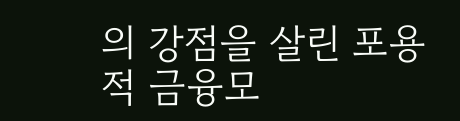의 강점을 살린 포용적 금융모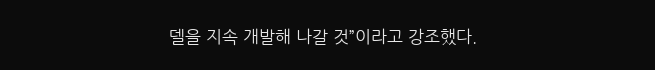델을 지속 개발해 나갈 것”이라고 강조했다.